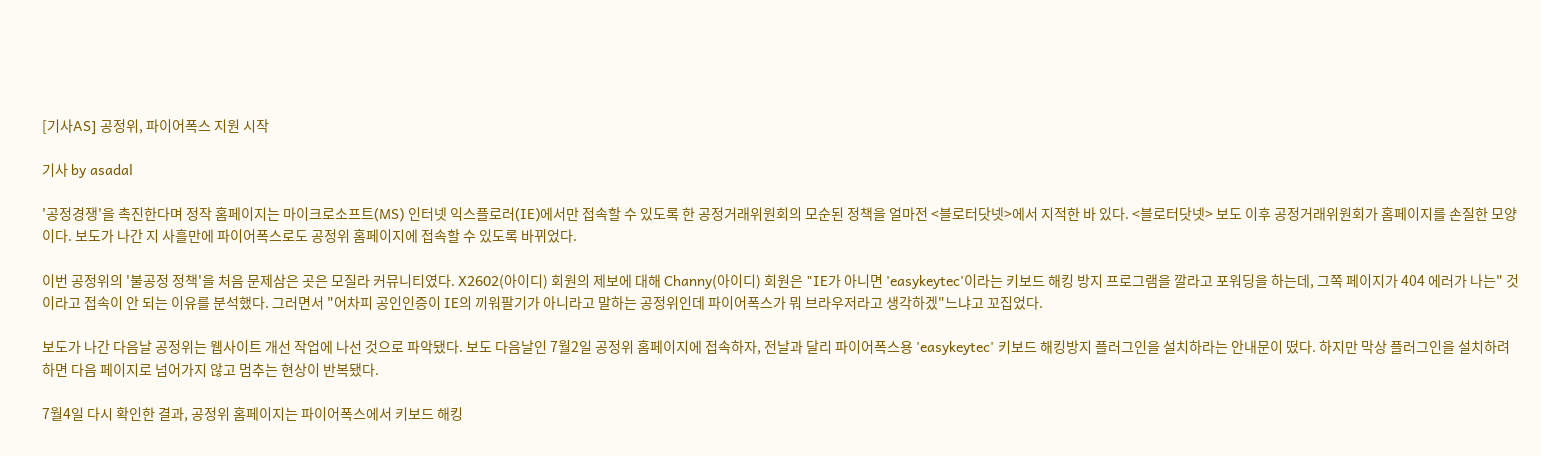[기사AS] 공정위, 파이어폭스 지원 시작

기사 by asadal

'공정경쟁'을 촉진한다며 정작 홈페이지는 마이크로소프트(MS) 인터넷 익스플로러(IE)에서만 접속할 수 있도록 한 공정거래위원회의 모순된 정책을 얼마전 <블로터닷넷>에서 지적한 바 있다. <블로터닷넷> 보도 이후 공정거래위원회가 홈페이지를 손질한 모양이다. 보도가 나간 지 사흘만에 파이어폭스로도 공정위 홈페이지에 접속할 수 있도록 바뀌었다.

이번 공정위의 '불공정 정책'을 처음 문제삼은 곳은 모질라 커뮤니티였다. X2602(아이디) 회원의 제보에 대해 Channy(아이디) 회원은 "IE가 아니면 'easykeytec'이라는 키보드 해킹 방지 프로그램을 깔라고 포워딩을 하는데, 그쪽 페이지가 404 에러가 나는" 것이라고 접속이 안 되는 이유를 분석했다. 그러면서 "어차피 공인인증이 IE의 끼워팔기가 아니라고 말하는 공정위인데 파이어폭스가 뭐 브라우저라고 생각하겠"느냐고 꼬집었다.

보도가 나간 다음날 공정위는 웹사이트 개선 작업에 나선 것으로 파악됐다. 보도 다음날인 7월2일 공정위 홈페이지에 접속하자, 전날과 달리 파이어폭스용 'easykeytec' 키보드 해킹방지 플러그인을 설치하라는 안내문이 떴다. 하지만 막상 플러그인을 설치하려 하면 다음 페이지로 넘어가지 않고 멈추는 현상이 반복됐다.

7월4일 다시 확인한 결과, 공정위 홈페이지는 파이어폭스에서 키보드 해킹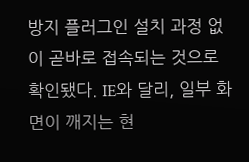방지 플러그인 설치 과정 없이 곧바로 접속되는 것으로 확인됐다. IE와 달리, 일부 화면이 깨지는 현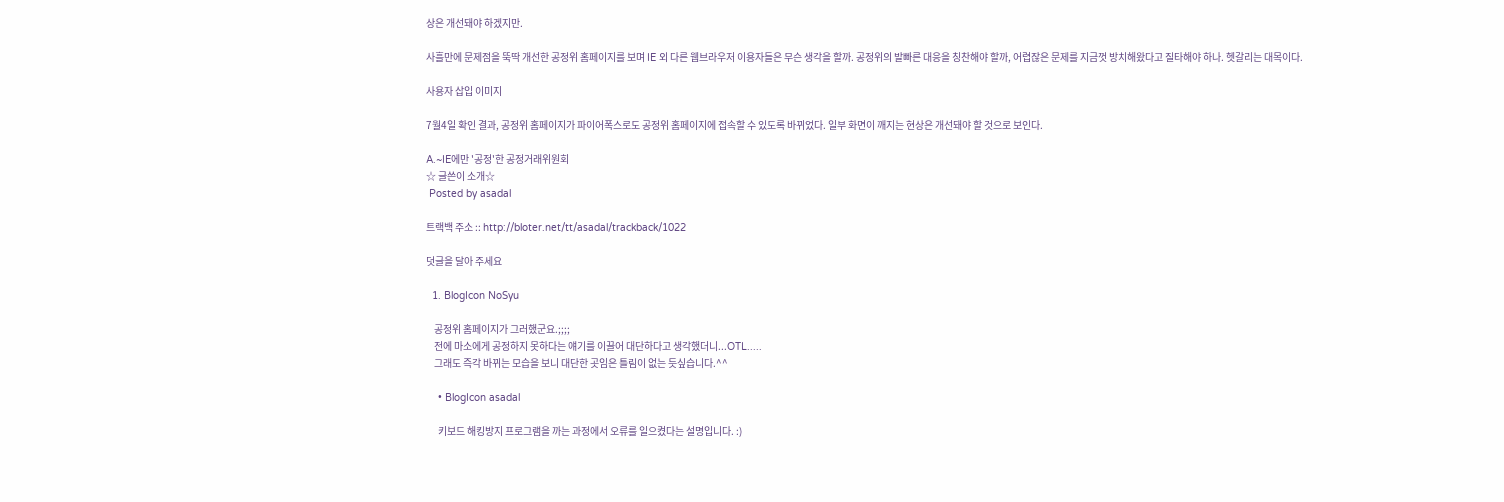상은 개선돼야 하겠지만.

사흘만에 문제점을 뚝딱 개선한 공정위 홈페이지를 보며 IE 외 다른 웹브라우저 이용자들은 무슨 생각을 할까. 공정위의 발빠른 대응을 칭찬해야 할까, 어렵잖은 문제를 지금껏 방치해왔다고 질타해야 하나. 헷갈리는 대목이다.

사용자 삽입 이미지

7월4일 확인 결과, 공정위 홈페이지가 파이어폭스로도 공정위 홈페이지에 접속할 수 있도록 바뀌었다. 일부 화면이 깨지는 현상은 개선돼야 할 것으로 보인다.

A.~IE에만 '공정'한 공정거래위원회
☆ 글쓴이 소개☆
 Posted by asadal

트랙백 주소 :: http://bloter.net/tt/asadal/trackback/1022

덧글을 달아 주세요

  1. BlogIcon NoSyu

    공정위 홈페이지가 그러했군요.;;;;
    전에 마소에게 공정하지 못하다는 얘기를 이끌어 대단하다고 생각했더니...OTL.....
    그래도 즉각 바뀌는 모습을 보니 대단한 곳임은 틀림이 없는 듯싶습니다.^^

    • BlogIcon asadal

      키보드 해킹방지 프로그램을 까는 과정에서 오류를 일으켰다는 설명입니다. :)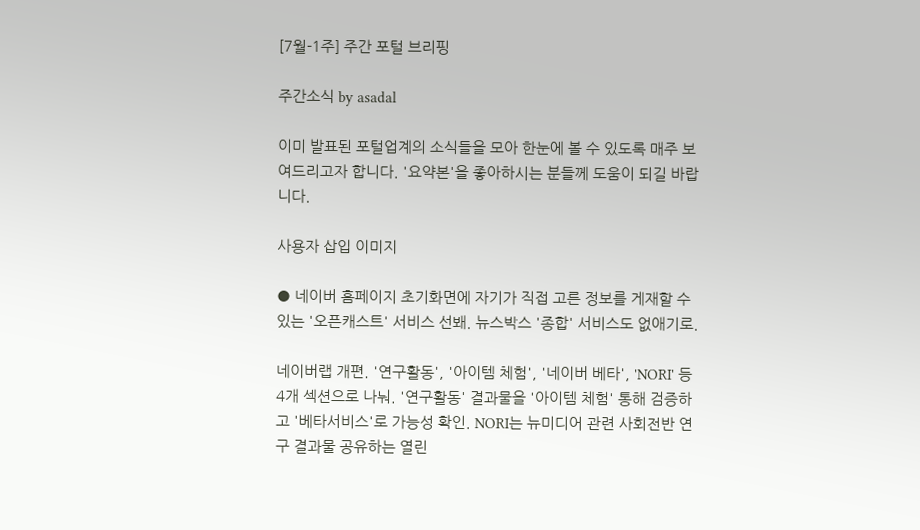[7월-1주] 주간 포털 브리핑

주간소식 by asadal

이미 발표된 포털업계의 소식들을 모아 한눈에 볼 수 있도록 매주 보여드리고자 합니다. '요약본'을 좋아하시는 분들께 도움이 되길 바랍니다.

사용자 삽입 이미지

● 네이버 홈페이지 초기화면에 자기가 직접 고른 정보를 게재할 수 있는 '오픈캐스트' 서비스 선봬. 뉴스박스 '종합' 서비스도 없애기로.

네이버랩 개편. '연구활동', '아이템 체험', '네이버 베타', 'NORI' 등 4개 섹션으로 나눠. '연구활동' 결과물을 '아이템 체험' 통해 검증하고 '베타서비스'로 가능성 확인. NORI는 뉴미디어 관련 사회전반 연구 결과물 공유하는 열린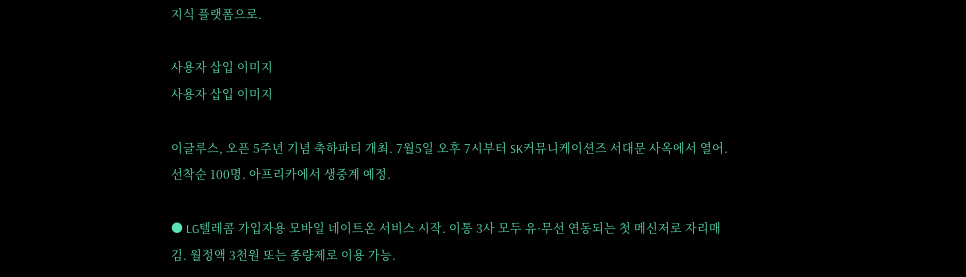지식 플랫폼으로.

사용자 삽입 이미지
사용자 삽입 이미지

이글루스, 오픈 5주년 기념 축하파티 개최. 7월5일 오후 7시부터 SK커뮤니케이션즈 서대문 사옥에서 열어. 선착순 100명. 아프리카에서 생중계 예정.

● LG텔레콤 가입자용 모바일 네이트온 서비스 시작. 이통 3사 모두 유·무선 연동되는 첫 메신저로 자리매김. 월정액 3천원 또는 종량제로 이용 가능.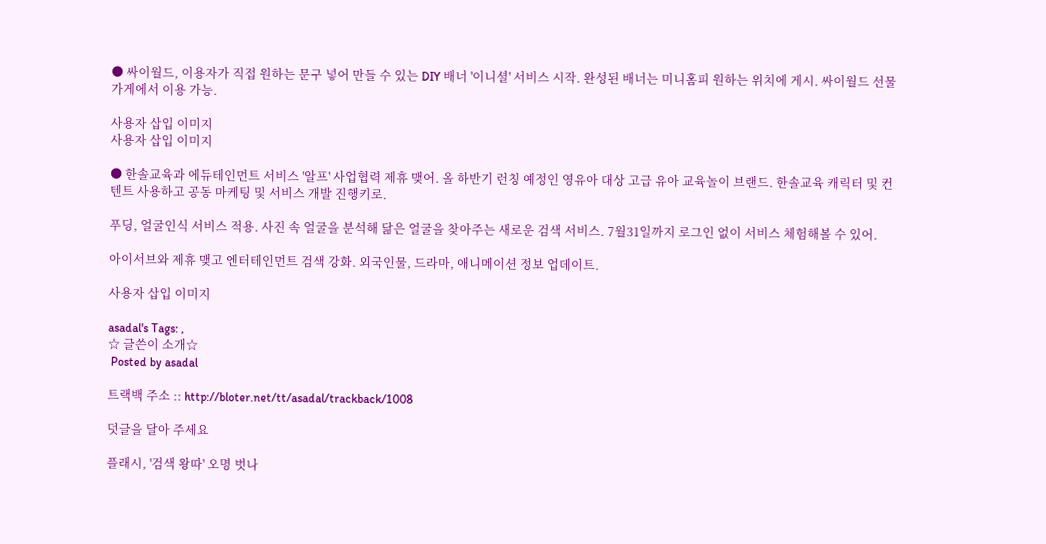● 싸이월드, 이용자가 직접 원하는 문구 넣어 만들 수 있는 DIY 배너 '이니셜' 서비스 시작. 완성된 배너는 미니홈피 원하는 위치에 게시. 싸이월드 선물가게에서 이용 가능.

사용자 삽입 이미지
사용자 삽입 이미지

● 한솔교육과 에듀테인먼트 서비스 '알프' 사업협력 제휴 맺어. 올 하반기 런칭 예정인 영유아 대상 고급 유아 교육놀이 브랜드. 한솔교육 캐릭터 및 컨텐트 사용하고 공동 마케팅 및 서비스 개발 진행키로.

푸딩, 얼굴인식 서비스 적용. 사진 속 얼굴을 분석해 닮은 얼굴을 찾아주는 새로운 검색 서비스. 7월31일까지 로그인 없이 서비스 체험해볼 수 있어.

아이서브와 제휴 맺고 엔터테인먼트 검색 강화. 외국인물, 드라마, 애니메이션 정보 업데이트.

사용자 삽입 이미지

asadal's Tags: ,
☆ 글쓴이 소개☆
 Posted by asadal

트랙백 주소 :: http://bloter.net/tt/asadal/trackback/1008

덧글을 달아 주세요

플래시, '검색 왕따' 오명 벗나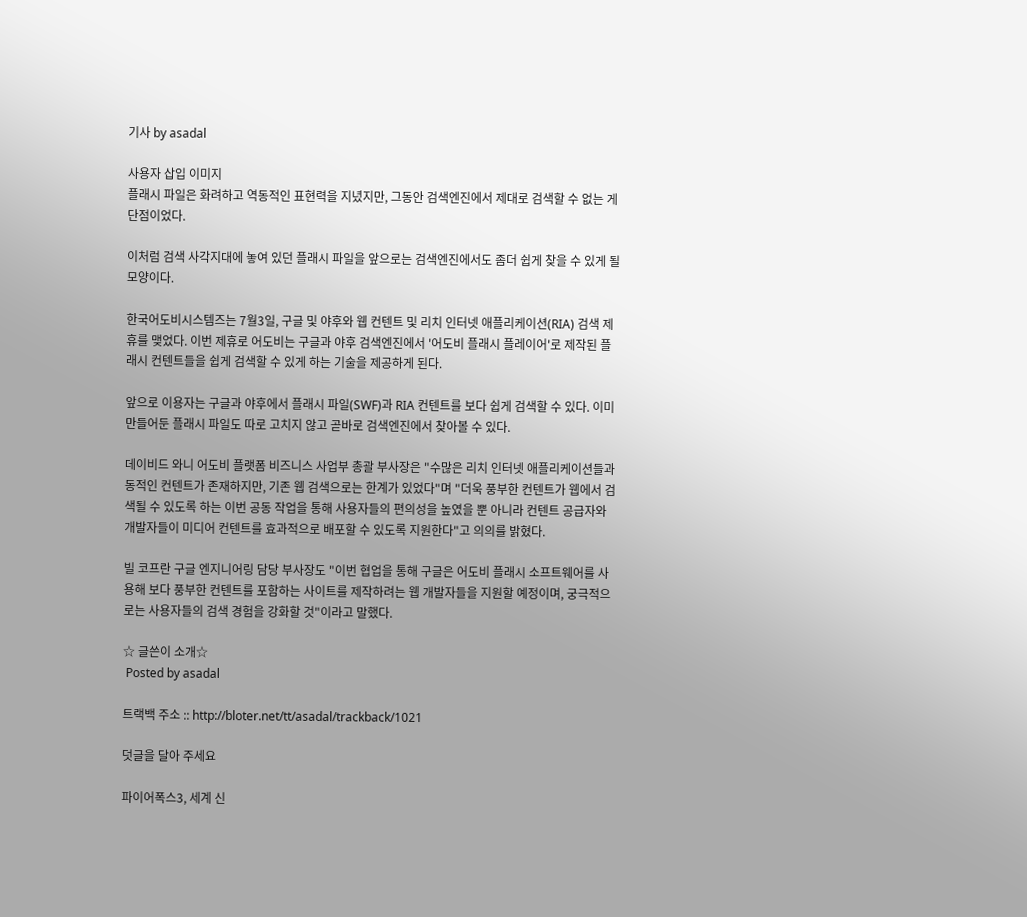기사 by asadal

사용자 삽입 이미지
플래시 파일은 화려하고 역동적인 표현력을 지녔지만, 그동안 검색엔진에서 제대로 검색할 수 없는 게 단점이었다.

이처럼 검색 사각지대에 놓여 있던 플래시 파일을 앞으로는 검색엔진에서도 좀더 쉽게 찾을 수 있게 될 모양이다.

한국어도비시스템즈는 7월3일, 구글 및 야후와 웹 컨텐트 및 리치 인터넷 애플리케이션(RIA) 검색 제휴를 맺었다. 이번 제휴로 어도비는 구글과 야후 검색엔진에서 '어도비 플래시 플레이어'로 제작된 플래시 컨텐트들을 쉽게 검색할 수 있게 하는 기술을 제공하게 된다.

앞으로 이용자는 구글과 야후에서 플래시 파일(SWF)과 RIA 컨텐트를 보다 쉽게 검색할 수 있다. 이미 만들어둔 플래시 파일도 따로 고치지 않고 곧바로 검색엔진에서 찾아볼 수 있다.

데이비드 와니 어도비 플랫폼 비즈니스 사업부 총괄 부사장은 "수많은 리치 인터넷 애플리케이션들과 동적인 컨텐트가 존재하지만, 기존 웹 검색으로는 한계가 있었다"며 "더욱 풍부한 컨텐트가 웹에서 검색될 수 있도록 하는 이번 공동 작업을 통해 사용자들의 편의성을 높였을 뿐 아니라 컨텐트 공급자와 개발자들이 미디어 컨텐트를 효과적으로 배포할 수 있도록 지원한다"고 의의를 밝혔다.

빌 코프란 구글 엔지니어링 담당 부사장도 "이번 협업을 통해 구글은 어도비 플래시 소프트웨어를 사용해 보다 풍부한 컨텐트를 포함하는 사이트를 제작하려는 웹 개발자들을 지원할 예정이며, 궁극적으로는 사용자들의 검색 경험을 강화할 것"이라고 말했다.

☆ 글쓴이 소개☆
 Posted by asadal

트랙백 주소 :: http://bloter.net/tt/asadal/trackback/1021

덧글을 달아 주세요

파이어폭스3, 세계 신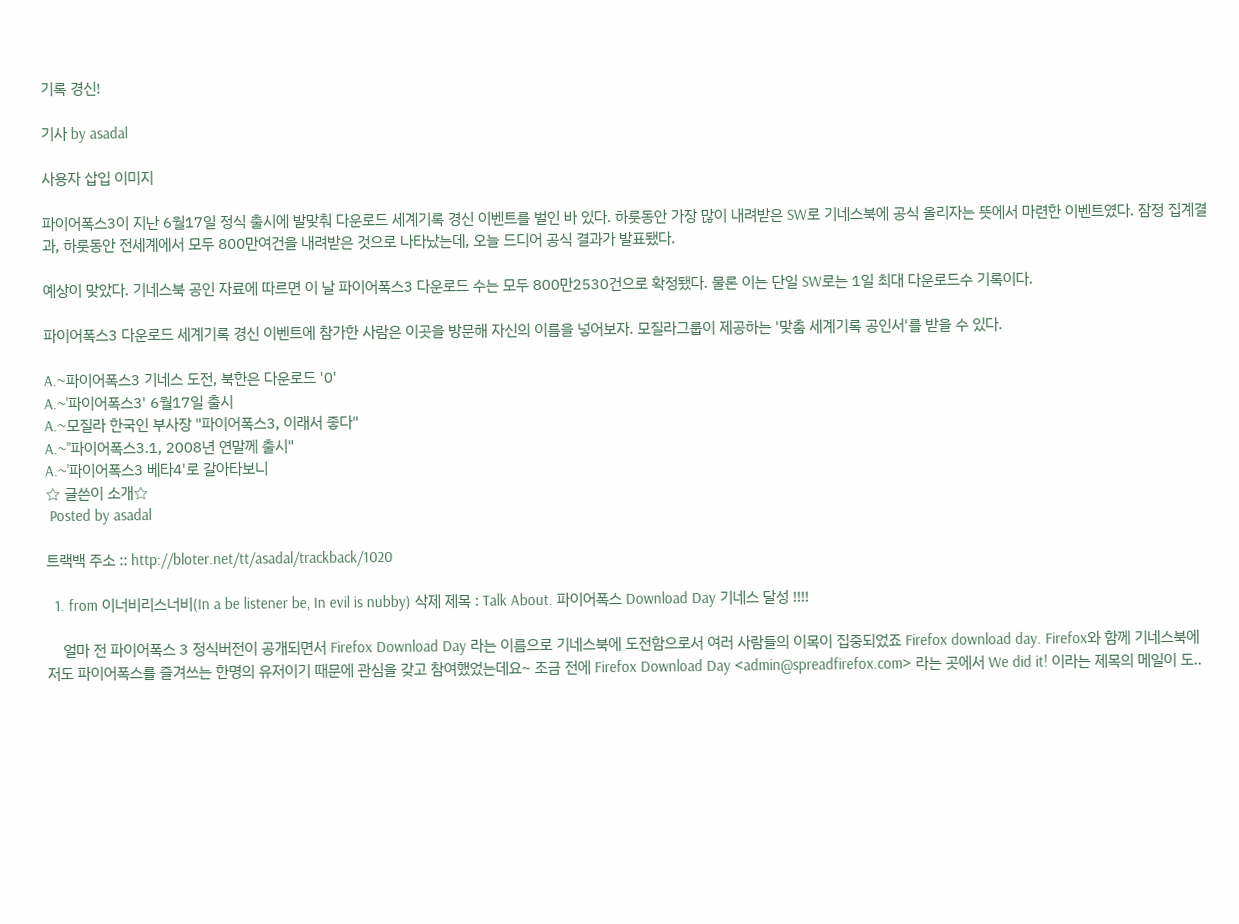기록 경신!

기사 by asadal

사용자 삽입 이미지

파이어폭스3이 지난 6월17일 정식 출시에 발맞춰 다운로드 세계기록 경신 이벤트를 벌인 바 있다. 하룻동안 가장 많이 내려받은 SW로 기네스북에 공식 올리자는 뜻에서 마련한 이벤트였다. 잠정 집계결과, 하룻동안 전세계에서 모두 800만여건을 내려받은 것으로 나타났는데, 오늘 드디어 공식 결과가 발표됐다.

예상이 맞았다. 기네스북 공인 자료에 따르면 이 날 파이어폭스3 다운로드 수는 모두 800만2530건으로 확정됐다. 물론 이는 단일 SW로는 1일 최대 다운로드수 기록이다.

파이어폭스3 다운로드 세계기록 경신 이벤트에 참가한 사람은 이곳을 방문해 자신의 이름을 넣어보자. 모질라그룹이 제공하는 '맞춤 세계기록 공인서'를 받을 수 있다.

A.~파이어폭스3 기네스 도전, 북한은 다운로드 '0'
A.~'파이어폭스3' 6월17일 출시
A.~모질라 한국인 부사장 "파이어폭스3, 이래서 좋다"
A.~"파이어폭스3.1, 2008년 연말께 출시"
A.~'파이어폭스3 베타4'로 갈아타보니
☆ 글쓴이 소개☆
 Posted by asadal

트랙백 주소 :: http://bloter.net/tt/asadal/trackback/1020

  1. from 이너비리스너비(In a be listener be, In evil is nubby) 삭제 제목 : Talk About. 파이어폭스 Download Day 기네스 달성 !!!!

    얼마 전 파이어폭스 3 정식버전이 공개되면서 Firefox Download Day 라는 이름으로 기네스북에 도전함으로서 여러 사람들의 이목이 집중되었죠 Firefox download day. Firefox와 함께 기네스북에 저도 파이어폭스를 즐겨쓰는 한명의 유저이기 때문에 관심을 갖고 참여했었는데요~ 조금 전에 Firefox Download Day <admin@spreadfirefox.com> 라는 곳에서 We did it! 이라는 제목의 메일이 도..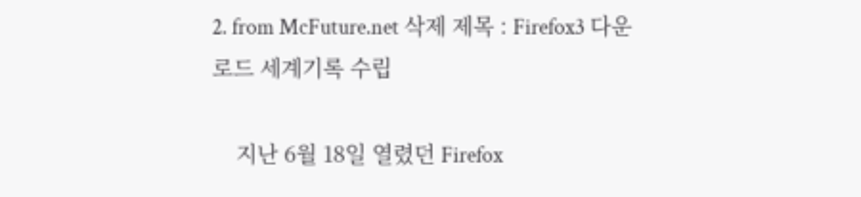2. from McFuture.net 삭제 제목 : Firefox3 다운로드 세계기록 수립

    지난 6월 18일 열렸던 Firefox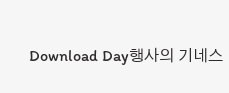Download Day행사의 기네스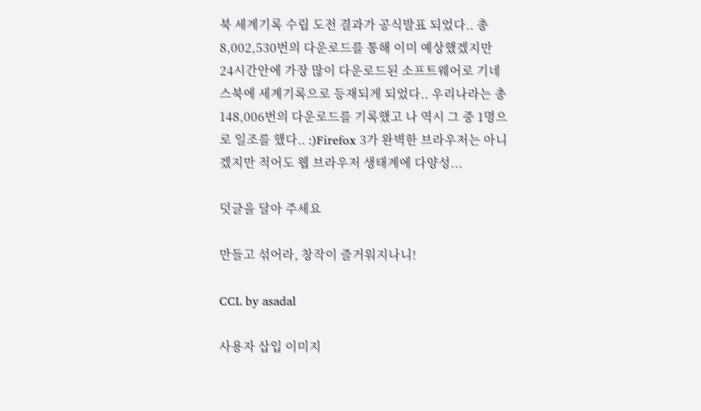북 세계기록 수립 도전 결과가 공식발표 되었다.. 총 8,002,530번의 다운로드를 통해 이미 예상했겠지만 24시간안에 가장 많이 다운로드된 소프트웨어로 기네스북에 세계기록으로 등재되게 되었다.. 우리나라는 총 148,006번의 다운로드를 기록했고 나 역시 그 중 1명으로 일조를 했다.. :)Firefox 3가 완벽한 브라우저는 아니겠지만 적어도 웹 브라우저 생태계에 다양성...

덧글을 달아 주세요

만들고 섞어라, 창작이 즐거워지나니!

CCL by asadal

사용자 삽입 이미지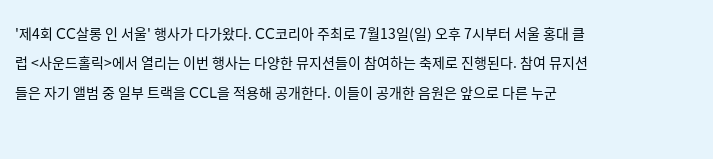'제4회 CC살롱 인 서울' 행사가 다가왔다. CC코리아 주최로 7월13일(일) 오후 7시부터 서울 홍대 클럽 <사운드홀릭>에서 열리는 이번 행사는 다양한 뮤지션들이 참여하는 축제로 진행된다. 참여 뮤지션들은 자기 앨범 중 일부 트랙을 CCL을 적용해 공개한다. 이들이 공개한 음원은 앞으로 다른 누군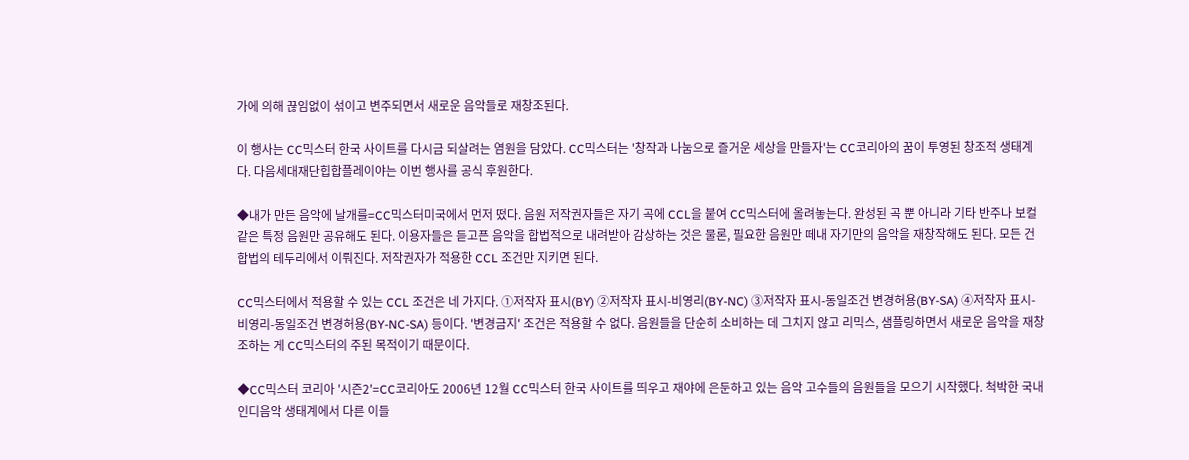가에 의해 끊임없이 섞이고 변주되면서 새로운 음악들로 재창조된다.

이 행사는 CC믹스터 한국 사이트를 다시금 되살려는 염원을 담았다. CC믹스터는 '창작과 나눔으로 즐거운 세상을 만들자'는 CC코리아의 꿈이 투영된 창조적 생태계다. 다음세대재단힙합플레이야는 이번 행사를 공식 후원한다.

◆내가 만든 음악에 날개를=CC믹스터미국에서 먼저 떴다. 음원 저작권자들은 자기 곡에 CCL을 붙여 CC믹스터에 올려놓는다. 완성된 곡 뿐 아니라 기타 반주나 보컬같은 특정 음원만 공유해도 된다. 이용자들은 듣고픈 음악을 합법적으로 내려받아 감상하는 것은 물론, 필요한 음원만 떼내 자기만의 음악을 재창작해도 된다. 모든 건 합법의 테두리에서 이뤄진다. 저작권자가 적용한 CCL 조건만 지키면 된다.

CC믹스터에서 적용할 수 있는 CCL 조건은 네 가지다. ①저작자 표시(BY) ②저작자 표시-비영리(BY-NC) ③저작자 표시-동일조건 변경허용(BY-SA) ④저작자 표시-비영리-동일조건 변경허용(BY-NC-SA) 등이다. '변경금지' 조건은 적용할 수 없다. 음원들을 단순히 소비하는 데 그치지 않고 리믹스, 샘플링하면서 새로운 음악을 재창조하는 게 CC믹스터의 주된 목적이기 때문이다.

◆CC믹스터 코리아 '시즌2'=CC코리아도 2006년 12월 CC믹스터 한국 사이트를 띄우고 재야에 은둔하고 있는 음악 고수들의 음원들을 모으기 시작했다. 척박한 국내 인디음악 생태계에서 다른 이들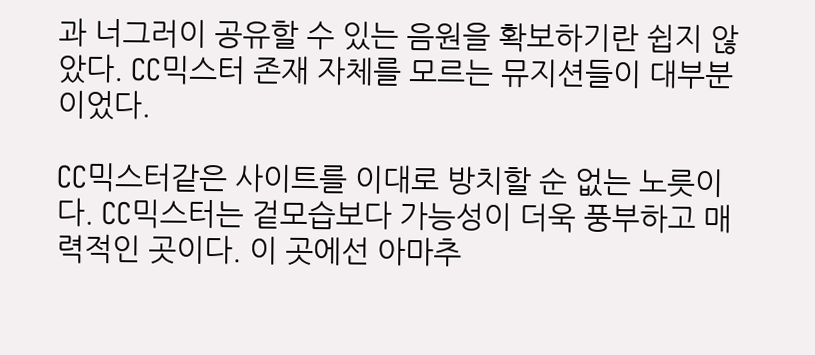과 너그러이 공유할 수 있는 음원을 확보하기란 쉽지 않았다. CC믹스터 존재 자체를 모르는 뮤지션들이 대부분이었다.

CC믹스터같은 사이트를 이대로 방치할 순 없는 노릇이다. CC믹스터는 겉모습보다 가능성이 더욱 풍부하고 매력적인 곳이다. 이 곳에선 아마추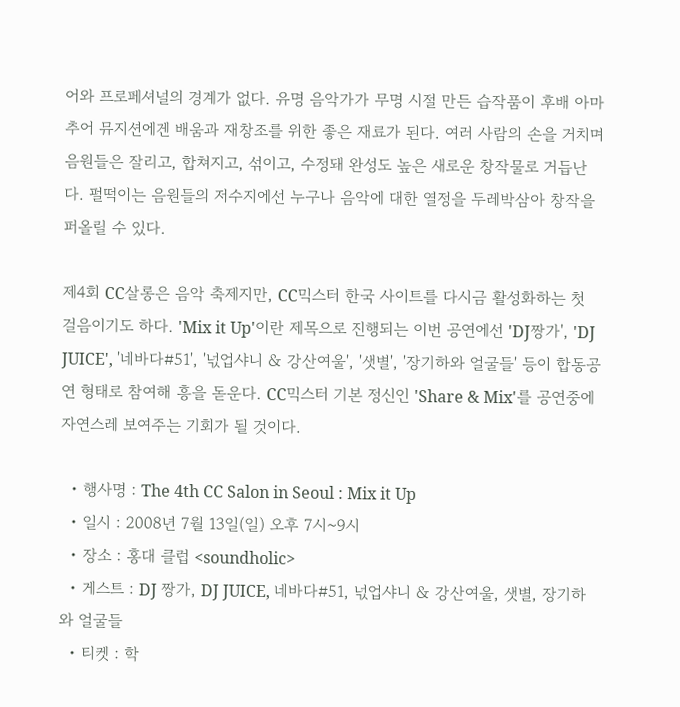어와 프로페셔널의 경계가 없다. 유명 음악가가 무명 시절 만든 습작품이 후배 아마추어 뮤지션에겐 배움과 재창조를 위한 좋은 재료가 된다. 여러 사람의 손을 거치며 음원들은 잘리고, 합쳐지고, 섞이고, 수정돼 완성도 높은 새로운 창작물로 거듭난다. 펄떡이는 음원들의 저수지에선 누구나 음악에 대한 열정을 두레박삼아 창작을 퍼올릴 수 있다.

제4회 CC살롱은 음악 축제지만, CC믹스터 한국 사이트를 다시금 활성화하는 첫 걸음이기도 하다. 'Mix it Up'이란 제목으로 진행되는 이번 공연에선 'DJ짱가', 'DJ JUICE', '네바다#51', '넋업샤니 & 강산여울', '샛별', '장기하와 얼굴들' 등이 합동공연 형태로 참여해 흥을 돋운다. CC믹스터 기본 정신인 'Share & Mix'를 공연중에 자연스레 보여주는 기회가 될 것이다.

  • 행사명 : The 4th CC Salon in Seoul : Mix it Up
  • 일시 : 2008년 7월 13일(일) 오후 7시~9시
  • 장소 : 홍대 클럽 <soundholic>
  • 게스트 : DJ 짱가, DJ JUICE, 네바다#51, 넋업샤니 & 강산여울, 샛별, 장기하와 얼굴들
  • 티켓 : 학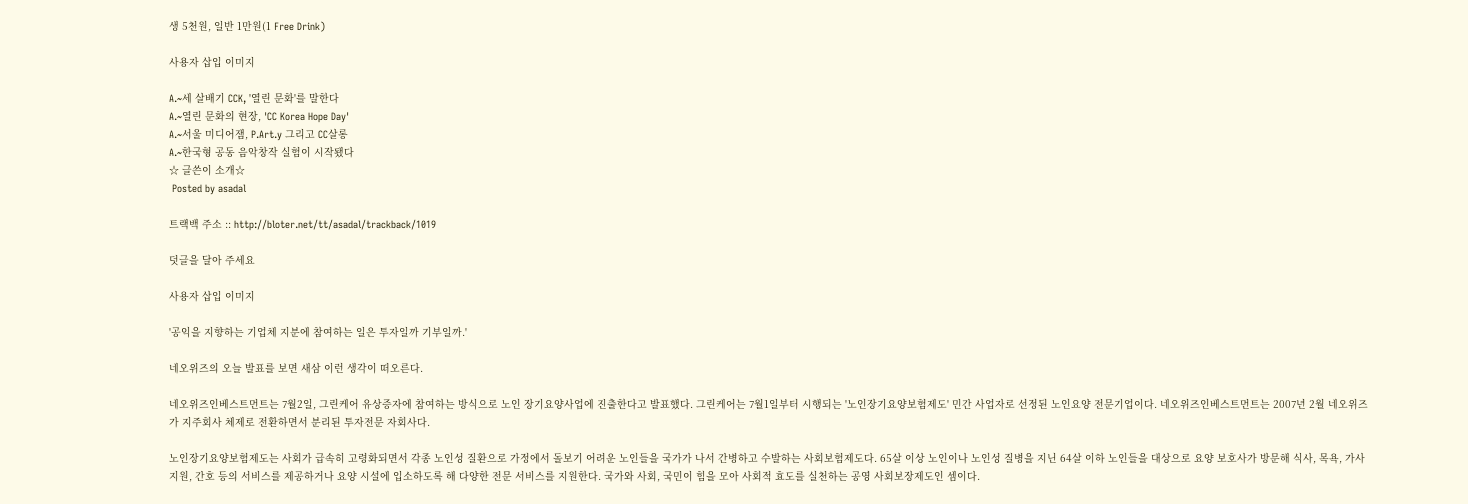생 5천원, 일반 1만원(1 Free Drink)

사용자 삽입 이미지

A.~세 살배기 CCK, '열린 문화'를 말한다
A.~열린 문화의 현장, 'CC Korea Hope Day'
A.~서울 미디어잼, P.Art.y 그리고 CC살롱
A.~한국형 공동 음악창작 실험이 시작됐다
☆ 글쓴이 소개☆
 Posted by asadal

트랙백 주소 :: http://bloter.net/tt/asadal/trackback/1019

덧글을 달아 주세요

사용자 삽입 이미지

'공익을 지향하는 기업체 지분에 참여하는 일은 투자일까 기부일까.'

네오위즈의 오늘 발표를 보면 새삼 이런 생각이 떠오른다.

네오위즈인베스트먼트는 7월2일, 그린케어 유상증자에 참여하는 방식으로 노인 장기요양사업에 진출한다고 발표했다. 그린케어는 7월1일부터 시행되는 '노인장기요양보험제도' 민간 사업자로 선정된 노인요양 전문기업이다. 네오위즈인베스트먼트는 2007년 2월 네오위즈가 지주회사 체제로 전환하면서 분리된 투자전문 자회사다.

노인장기요양보험제도는 사회가 급속히 고령화되면서 각종 노인성 질환으로 가정에서 돌보기 어려운 노인들을 국가가 나서 간병하고 수발하는 사회보험제도다. 65살 이상 노인이나 노인성 질병을 지닌 64살 이하 노인들을 대상으로 요양 보호사가 방문해 식사, 목욕, 가사지원, 간호 등의 서비스를 제공하거나 요양 시설에 입소하도록 해 다양한 전문 서비스를 지원한다. 국가와 사회, 국민이 힘을 모아 사회적 효도를 실천하는 공영 사회보장제도인 셈이다.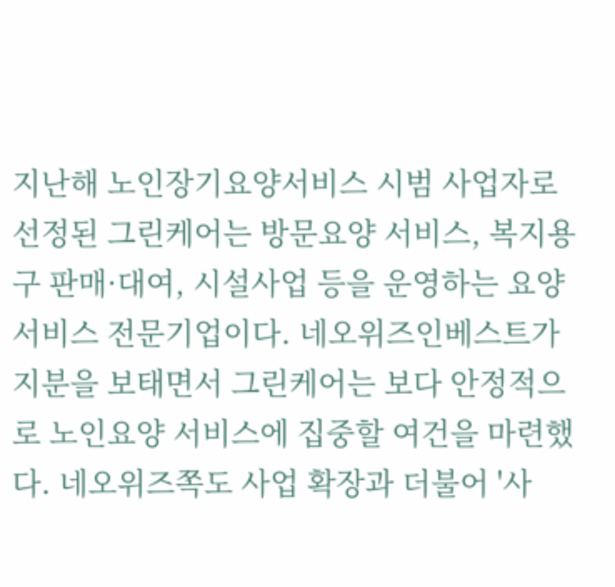지난해 노인장기요양서비스 시범 사업자로 선정된 그린케어는 방문요양 서비스, 복지용구 판매·대여, 시설사업 등을 운영하는 요양 서비스 전문기업이다. 네오위즈인베스트가 지분을 보태면서 그린케어는 보다 안정적으로 노인요양 서비스에 집중할 여건을 마련했다. 네오위즈쪽도 사업 확장과 더불어 '사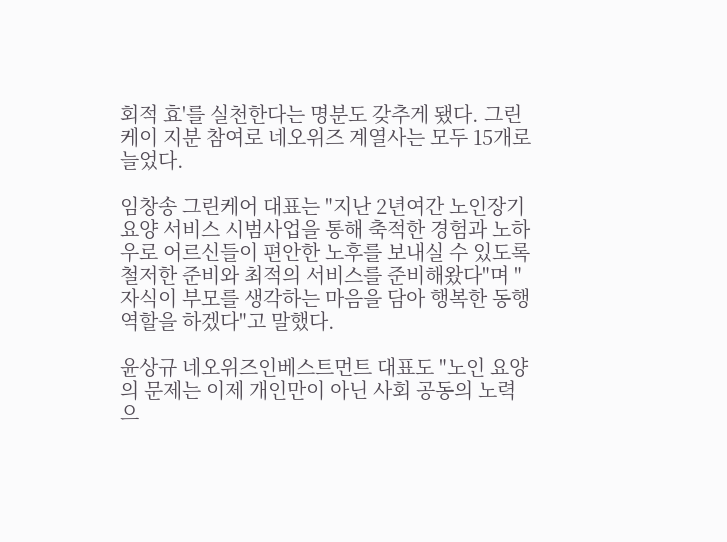회적 효'를 실천한다는 명분도 갖추게 됐다. 그린케이 지분 참여로 네오위즈 계열사는 모두 15개로 늘었다.

임창송 그린케어 대표는 "지난 2년여간 노인장기요양 서비스 시범사업을 통해 축적한 경험과 노하우로 어르신들이 편안한 노후를 보내실 수 있도록 철저한 준비와 최적의 서비스를 준비해왔다"며 "자식이 부모를 생각하는 마음을 담아 행복한 동행 역할을 하겠다"고 말했다.

윤상규 네오위즈인베스트먼트 대표도 "노인 요양의 문제는 이제 개인만이 아닌 사회 공동의 노력으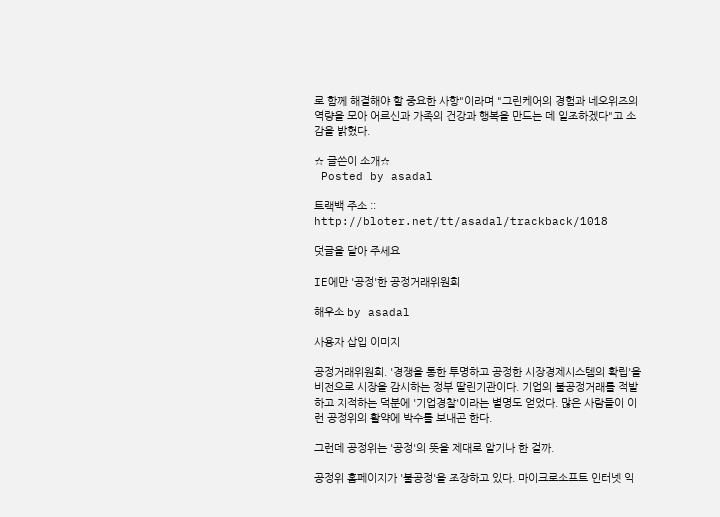로 함께 해결해야 할 중요한 사항"이라며 "그린케어의 경험과 네오위즈의 역량을 모아 어르신과 가족의 건강과 행복을 만드는 데 일조하겠다"고 소감을 밝혔다.

☆ 글쓴이 소개☆
 Posted by asadal

트랙백 주소 :: http://bloter.net/tt/asadal/trackback/1018

덧글을 달아 주세요

IE에만 '공정'한 공정거래위원회

해우소 by asadal

사용자 삽입 이미지

공정거래위원회. '경쟁을 통한 투명하고 공정한 시장경제시스템의 확립'을 비전으로 시장을 감시하는 정부 딸린기관이다. 기업의 불공정거래를 적발하고 지적하는 덕분에 '기업경찰'이라는 별명도 얻었다. 많은 사람들이 이런 공정위의 활약에 박수를 보내곤 한다.

그런데 공정위는 '공정'의 뜻을 제대로 알기나 한 걸까.

공정위 홈페이지가 '불공정'을 조장하고 있다. 마이크로소프트 인터넷 익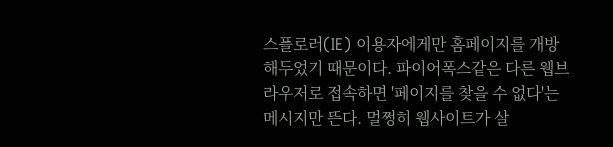스플로러(IE) 이용자에게만 홈페이지를 개방해두었기 때문이다. 파이어폭스같은 다른 웹브라우저로 접속하면 '페이지를 찾을 수 없다'는 메시지만 뜬다. 멀쩡히 웹사이트가 살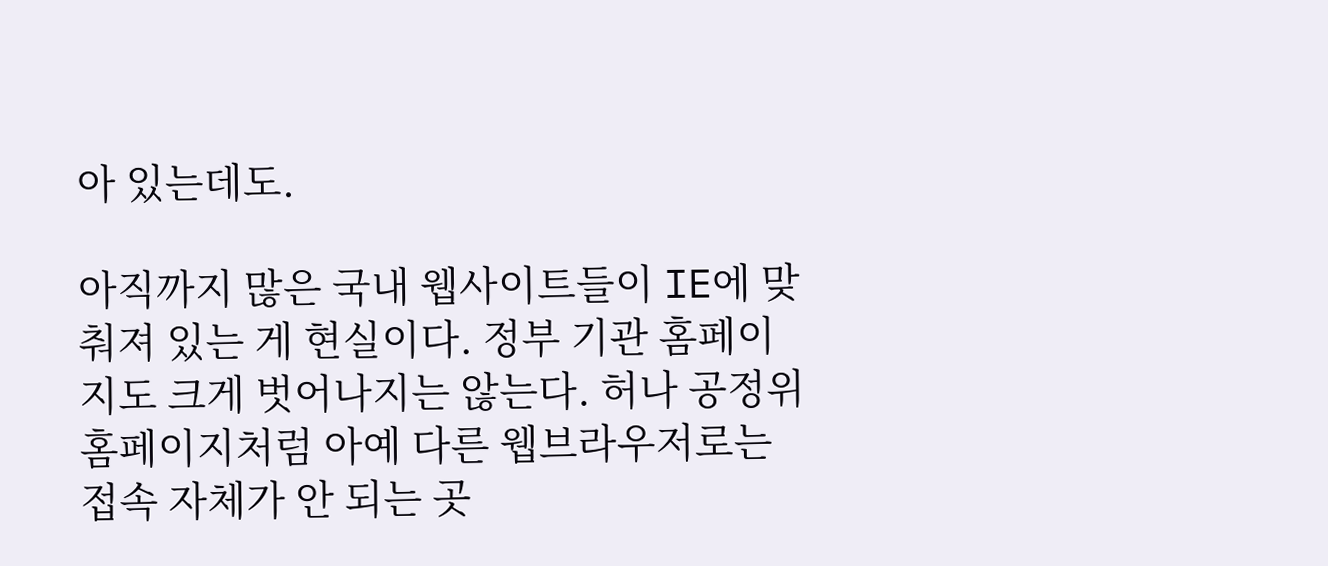아 있는데도.

아직까지 많은 국내 웹사이트들이 IE에 맞춰져 있는 게 현실이다. 정부 기관 홈페이지도 크게 벗어나지는 않는다. 허나 공정위 홈페이지처럼 아예 다른 웹브라우저로는 접속 자체가 안 되는 곳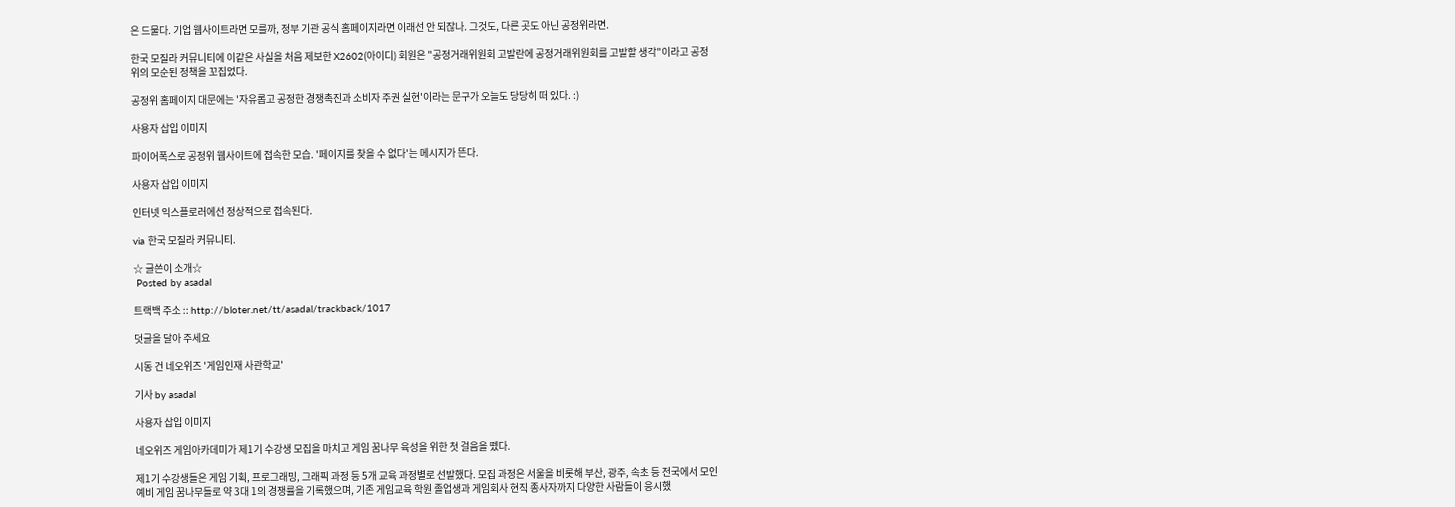은 드물다. 기업 웹사이트라면 모를까, 정부 기관 공식 홈페이지라면 이래선 안 되잖나. 그것도, 다른 곳도 아닌 공정위라면.

한국 모질라 커뮤니티에 이같은 사실을 처음 제보한 X2602(아이디) 회원은 "공정거래위원회 고발란에 공정거래위원회를 고발할 생각"이라고 공정위의 모순된 정책을 꼬집었다.

공정위 홈페이지 대문에는 '자유롭고 공정한 경쟁촉진과 소비자 주권 실현'이라는 문구가 오늘도 당당히 떠 있다. :)

사용자 삽입 이미지

파이어폭스로 공정위 웹사이트에 접속한 모습. '페이지를 찾을 수 없다'는 메시지가 뜬다.

사용자 삽입 이미지

인터넷 익스플로러에선 정상적으로 접속된다.

via 한국 모질라 커뮤니티.

☆ 글쓴이 소개☆
 Posted by asadal

트랙백 주소 :: http://bloter.net/tt/asadal/trackback/1017

덧글을 달아 주세요

시동 건 네오위즈 '게임인재 사관학교'

기사 by asadal

사용자 삽입 이미지

네오위즈 게임아카데미가 제1기 수강생 모집을 마치고 게임 꿈나무 육성을 위한 첫 걸음을 뗐다.

제1기 수강생들은 게임 기획, 프로그래밍, 그래픽 과정 등 5개 교육 과정별로 선발했다. 모집 과정은 서울을 비롯해 부산, 광주, 속초 등 전국에서 모인 예비 게임 꿈나무들로 약 3대 1의 경쟁률을 기록했으며, 기존 게임교육 학원 졸업생과 게임회사 현직 종사자까지 다양한 사람들이 응시했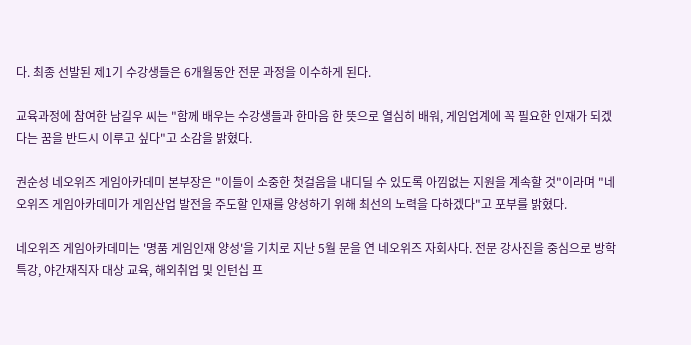다. 최종 선발된 제1기 수강생들은 6개월동안 전문 과정을 이수하게 된다.

교육과정에 참여한 남길우 씨는 "함께 배우는 수강생들과 한마음 한 뜻으로 열심히 배워, 게임업계에 꼭 필요한 인재가 되겠다는 꿈을 반드시 이루고 싶다"고 소감을 밝혔다.

권순성 네오위즈 게임아카데미 본부장은 "이들이 소중한 첫걸음을 내디딜 수 있도록 아낌없는 지원을 계속할 것"이라며 "네오위즈 게임아카데미가 게임산업 발전을 주도할 인재를 양성하기 위해 최선의 노력을 다하겠다"고 포부를 밝혔다.

네오위즈 게임아카데미는 '명품 게임인재 양성'을 기치로 지난 5월 문을 연 네오위즈 자회사다. 전문 강사진을 중심으로 방학 특강, 야간재직자 대상 교육, 해외취업 및 인턴십 프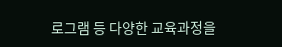로그램 등 다양한 교육과정을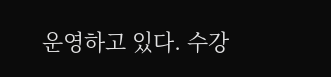운영하고 있다. 수강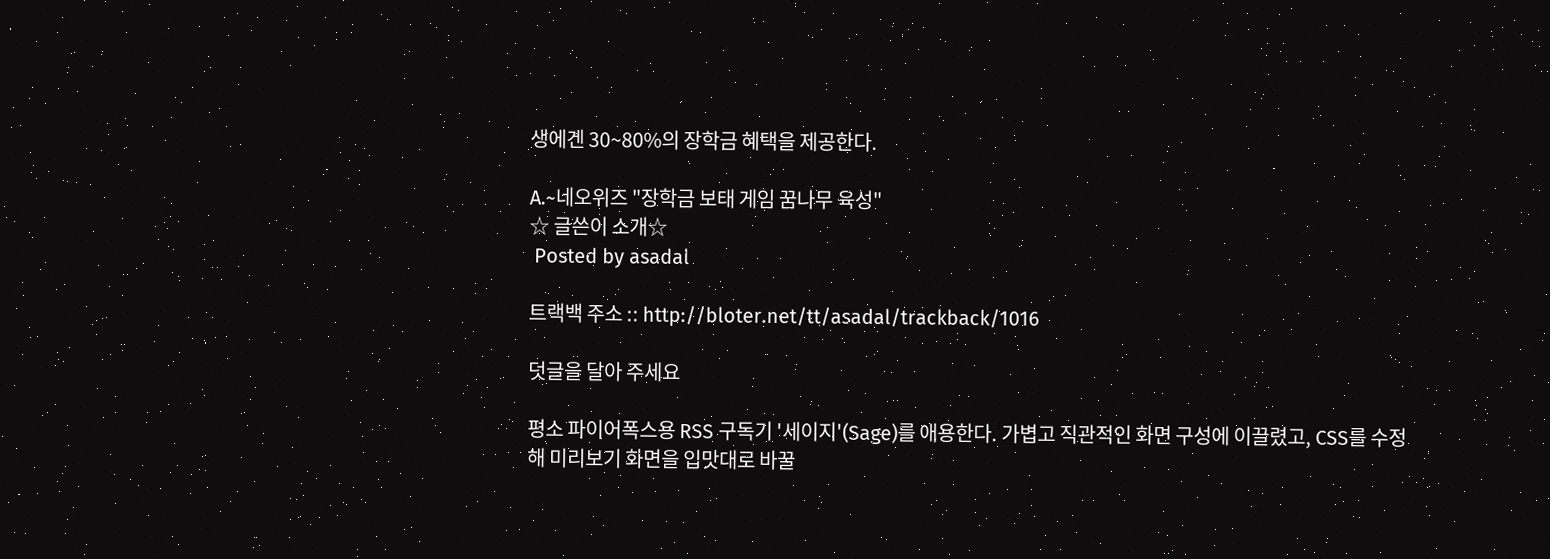생에겐 30~80%의 장학금 혜택을 제공한다.

A.~네오위즈 "장학금 보태 게임 꿈나무 육성"
☆ 글쓴이 소개☆
 Posted by asadal

트랙백 주소 :: http://bloter.net/tt/asadal/trackback/1016

덧글을 달아 주세요

평소 파이어폭스용 RSS 구독기 '세이지'(Sage)를 애용한다. 가볍고 직관적인 화면 구성에 이끌렸고, CSS를 수정해 미리보기 화면을 입맛대로 바꿀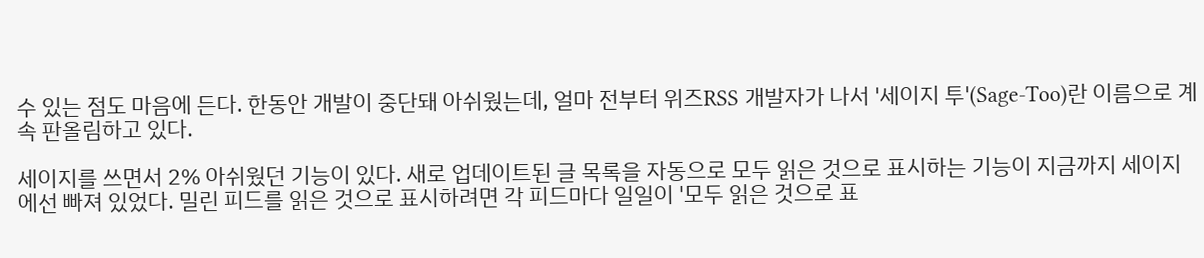수 있는 점도 마음에 든다. 한동안 개발이 중단돼 아쉬웠는데, 얼마 전부터 위즈RSS 개발자가 나서 '세이지 투'(Sage-Too)란 이름으로 계속 판올림하고 있다.

세이지를 쓰면서 2% 아쉬웠던 기능이 있다. 새로 업데이트된 글 목록을 자동으로 모두 읽은 것으로 표시하는 기능이 지금까지 세이지에선 빠져 있었다. 밀린 피드를 읽은 것으로 표시하려면 각 피드마다 일일이 '모두 읽은 것으로 표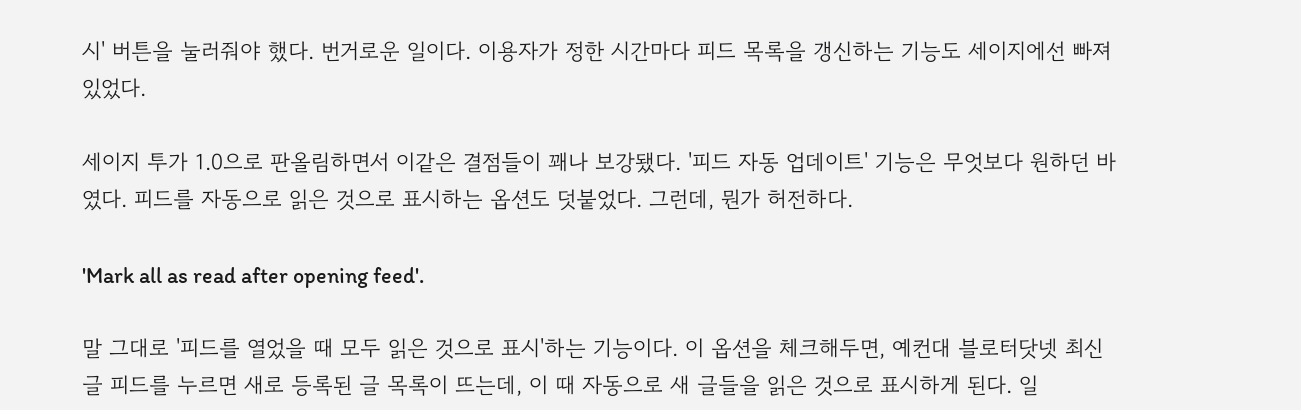시' 버튼을 눌러줘야 했다. 번거로운 일이다. 이용자가 정한 시간마다 피드 목록을 갱신하는 기능도 세이지에선 빠져 있었다.

세이지 투가 1.0으로 판올림하면서 이같은 결점들이 꽤나 보강됐다. '피드 자동 업데이트' 기능은 무엇보다 원하던 바였다. 피드를 자동으로 읽은 것으로 표시하는 옵션도 덧붙었다. 그런데, 뭔가 허전하다.

'Mark all as read after opening feed'.

말 그대로 '피드를 열었을 때 모두 읽은 것으로 표시'하는 기능이다. 이 옵션을 체크해두면, 예컨대 블로터닷넷 최신글 피드를 누르면 새로 등록된 글 목록이 뜨는데, 이 때 자동으로 새 글들을 읽은 것으로 표시하게 된다. 일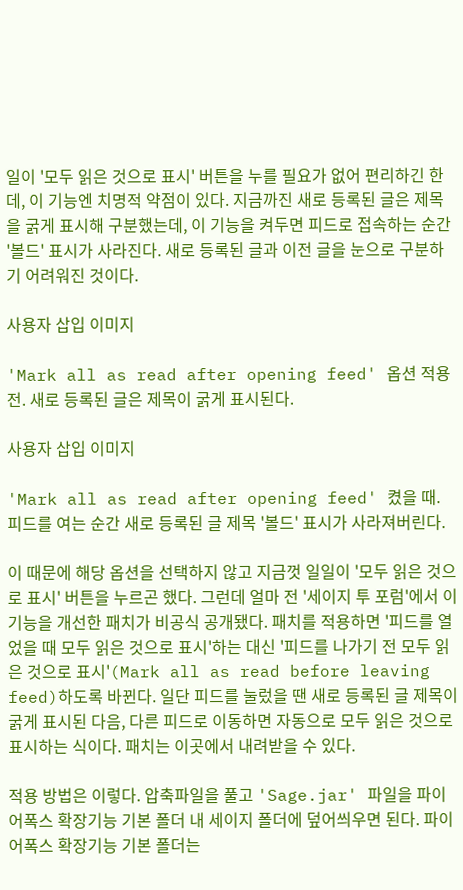일이 '모두 읽은 것으로 표시' 버튼을 누를 필요가 없어 편리하긴 한데, 이 기능엔 치명적 약점이 있다. 지금까진 새로 등록된 글은 제목을 굵게 표시해 구분했는데, 이 기능을 켜두면 피드로 접속하는 순간 '볼드' 표시가 사라진다. 새로 등록된 글과 이전 글을 눈으로 구분하기 어려워진 것이다.

사용자 삽입 이미지

'Mark all as read after opening feed' 옵션 적용 전. 새로 등록된 글은 제목이 굵게 표시된다.

사용자 삽입 이미지

'Mark all as read after opening feed' 켰을 때. 피드를 여는 순간 새로 등록된 글 제목 '볼드' 표시가 사라져버린다.

이 때문에 해당 옵션을 선택하지 않고 지금껏 일일이 '모두 읽은 것으로 표시' 버튼을 누르곤 했다. 그런데 얼마 전 '세이지 투 포럼'에서 이 기능을 개선한 패치가 비공식 공개됐다. 패치를 적용하면 '피드를 열었을 때 모두 읽은 것으로 표시'하는 대신 '피드를 나가기 전 모두 읽은 것으로 표시'(Mark all as read before leaving feed)하도록 바뀐다. 일단 피드를 눌렀을 땐 새로 등록된 글 제목이 굵게 표시된 다음, 다른 피드로 이동하면 자동으로 모두 읽은 것으로 표시하는 식이다. 패치는 이곳에서 내려받을 수 있다.

적용 방법은 이렇다. 압축파일을 풀고 'Sage.jar' 파일을 파이어폭스 확장기능 기본 폴더 내 세이지 폴더에 덮어씌우면 된다. 파이어폭스 확장기능 기본 폴더는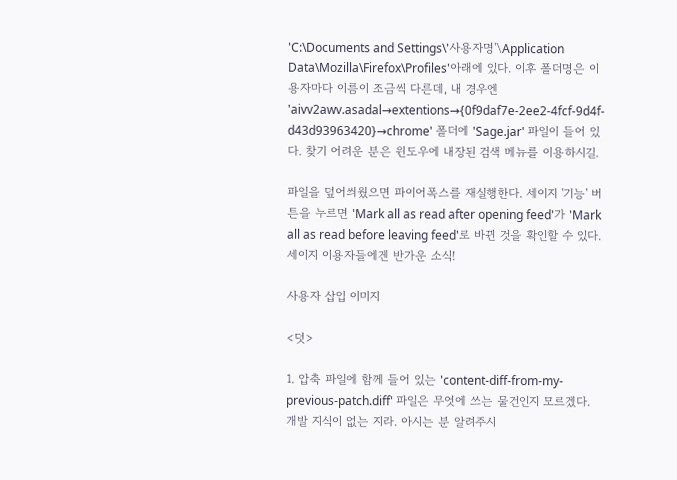'C:\Documents and Settings\'사용자명'\Application Data\Mozilla\Firefox\Profiles'아래에 있다. 이후 폴더명은 이용자마다 이름이 조금씩 다른데, 내 경우엔 'aivv2awv.asadal→extentions→{0f9daf7e-2ee2-4fcf-9d4f-d43d93963420}→chrome' 폴더에 'Sage.jar' 파일이 들어 있다. 찾기 어려운 분은 윈도우에 내장된 검색 메뉴를 이용하시길.

파일을 덮어씌웠으면 파이어폭스를 재실행한다. 세이지 '기능' 버튼을 누르면 'Mark all as read after opening feed'가 'Mark all as read before leaving feed'로 바뀐 것을 확인할 수 있다. 세이지 이용자들에겐 반가운 소식!

사용자 삽입 이미지

<덧>

1. 압축 파일에 함께 들어 있는 'content-diff-from-my-previous-patch.diff' 파일은 무엇에 쓰는 물건인지 모르겠다. 개발 지식이 없는 지라. 아시는 분 알려주시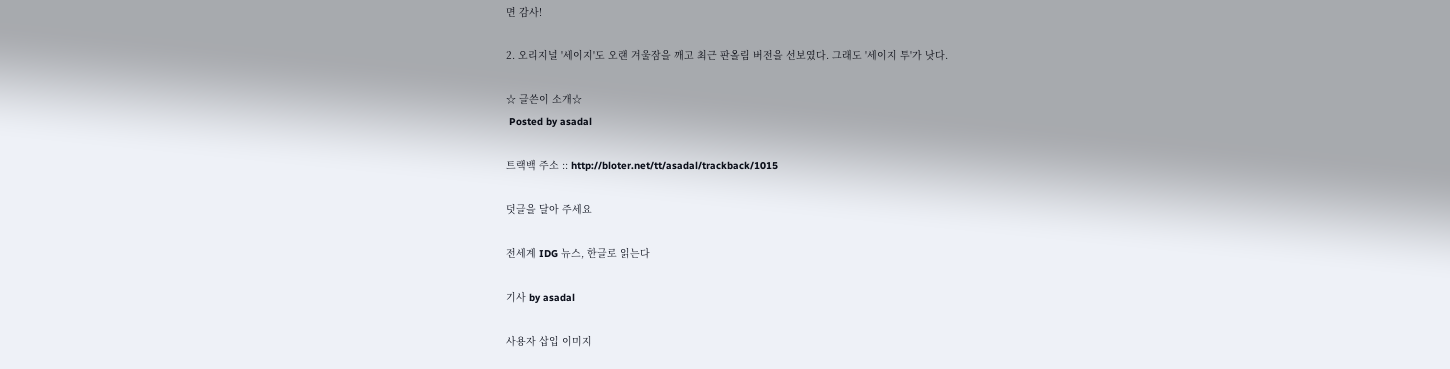면 감사!

2. 오리지널 '세이지'도 오랜 겨울잠을 깨고 최근 판올림 버전을 선보였다. 그래도 '세이지 투'가 낫다.

☆ 글쓴이 소개☆
 Posted by asadal

트랙백 주소 :: http://bloter.net/tt/asadal/trackback/1015

덧글을 달아 주세요

전세계 IDG 뉴스, 한글로 읽는다

기사 by asadal

사용자 삽입 이미지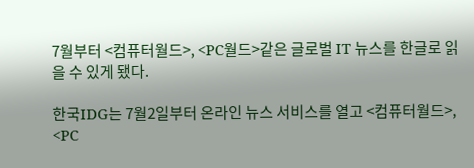7월부터 <컴퓨터월드>, <PC월드>같은 글로벌 IT 뉴스를 한글로 읽을 수 있게 됐다.

한국IDG는 7월2일부터 온라인 뉴스 서비스를 열고 <컴퓨터월드>, <PC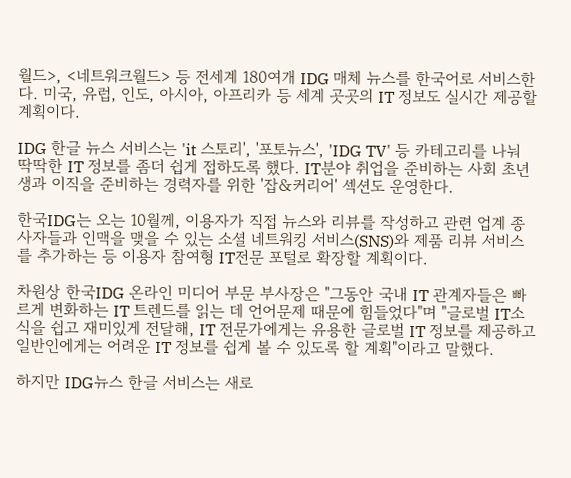월드>, <네트워크월드> 등 전세계 180여개 IDG 매체 뉴스를 한국어로 서비스한다. 미국, 유럽, 인도, 아시아, 아프리카 등 세계 곳곳의 IT 정보도 실시간 제공할 계획이다.

IDG 한글 뉴스 서비스는 'it 스토리', '포토뉴스', 'IDG TV' 등 카테고리를 나눠 딱딱한 IT 정보를 좀더 쉽게 접하도록 했다. IT분야 취업을 준비하는 사회 초년생과 이직을 준비하는 경력자를 위한 '잡&커리어' 섹션도 운영한다.

한국IDG는 오는 10월께, 이용자가 직접 뉴스와 리뷰를 작성하고 관련 업계 종사자들과 인맥을 맺을 수 있는 소셜 네트워킹 서비스(SNS)와 제품 리뷰 서비스를 추가하는 등 이용자 참여형 IT전문 포털로 확장할 계획이다.

차원상 한국IDG 온라인 미디어 부문 부사장은 "그동안 국내 IT 관계자들은 빠르게 변화하는 IT 트렌드를 읽는 데 언어문제 때문에 힘들었다"며 "글로벌 IT소식을 쉽고 재미있게 전달해, IT 전문가에게는 유용한 글로벌 IT 정보를 제공하고 일반인에게는 어려운 IT 정보를 쉽게 볼 수 있도록 할 계획"이라고 말했다.

하지만 IDG뉴스 한글 서비스는 새로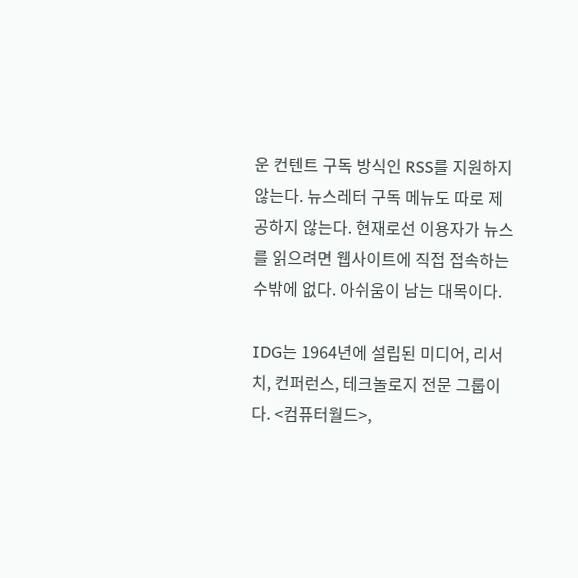운 컨텐트 구독 방식인 RSS를 지원하지 않는다. 뉴스레터 구독 메뉴도 따로 제공하지 않는다. 현재로선 이용자가 뉴스를 읽으려면 웹사이트에 직접 접속하는 수밖에 없다. 아쉬움이 남는 대목이다.

IDG는 1964년에 설립된 미디어, 리서치, 컨퍼런스, 테크놀로지 전문 그룹이다. <컴퓨터월드>,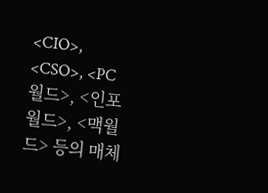<CIO>, <CSO>, <PC월드>, <인포월드>, <맥월드> 등의 매체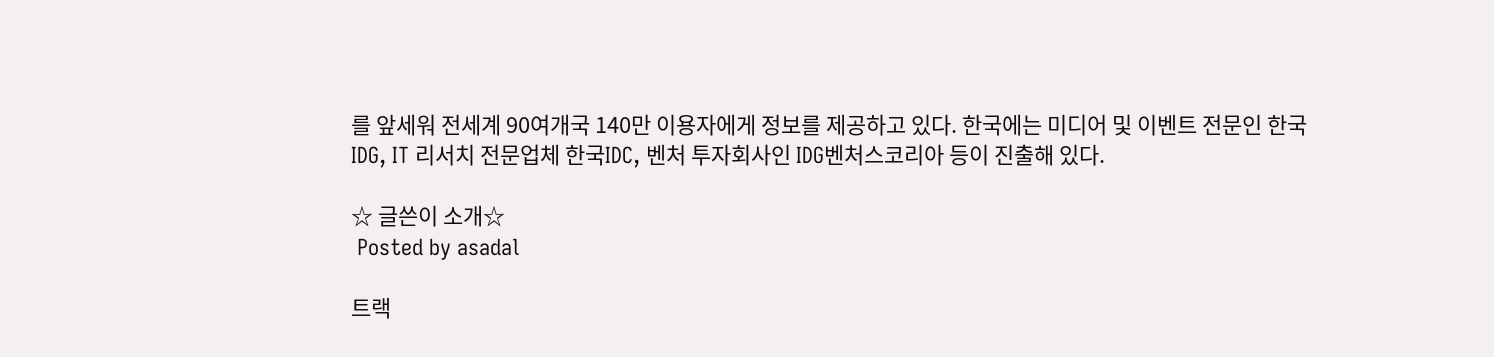를 앞세워 전세계 90여개국 140만 이용자에게 정보를 제공하고 있다. 한국에는 미디어 및 이벤트 전문인 한국IDG, IT 리서치 전문업체 한국IDC, 벤처 투자회사인 IDG벤처스코리아 등이 진출해 있다.

☆ 글쓴이 소개☆
 Posted by asadal

트랙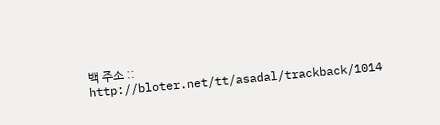백 주소 :: http://bloter.net/tt/asadal/trackback/1014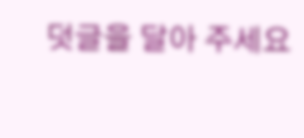덧글을 달아 주세요